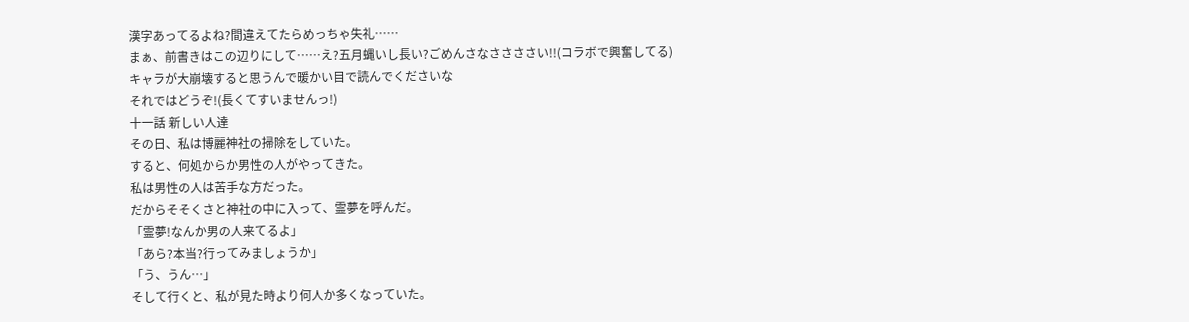漢字あってるよね?間違えてたらめっちゃ失礼……
まぁ、前書きはこの辺りにして……え?五月蝿いし長い?ごめんさなささささい!!(コラボで興奮してる)
キャラが大崩壊すると思うんで暖かい目で読んでくださいな
それではどうぞ!(長くてすいませんっ!)
十一話 新しい人達
その日、私は博麗神社の掃除をしていた。
すると、何処からか男性の人がやってきた。
私は男性の人は苦手な方だった。
だからそそくさと神社の中に入って、霊夢を呼んだ。
「霊夢!なんか男の人来てるよ」
「あら?本当?行ってみましょうか」
「う、うん…」
そして行くと、私が見た時より何人か多くなっていた。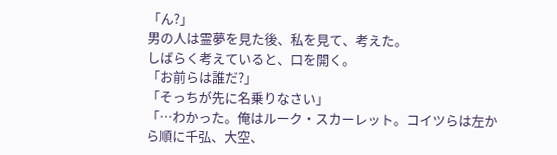「ん?」
男の人は霊夢を見た後、私を見て、考えた。
しばらく考えていると、口を開く。
「お前らは誰だ?」
「そっちが先に名乗りなさい」
「…わかった。俺はルーク・スカーレット。コイツらは左から順に千弘、大空、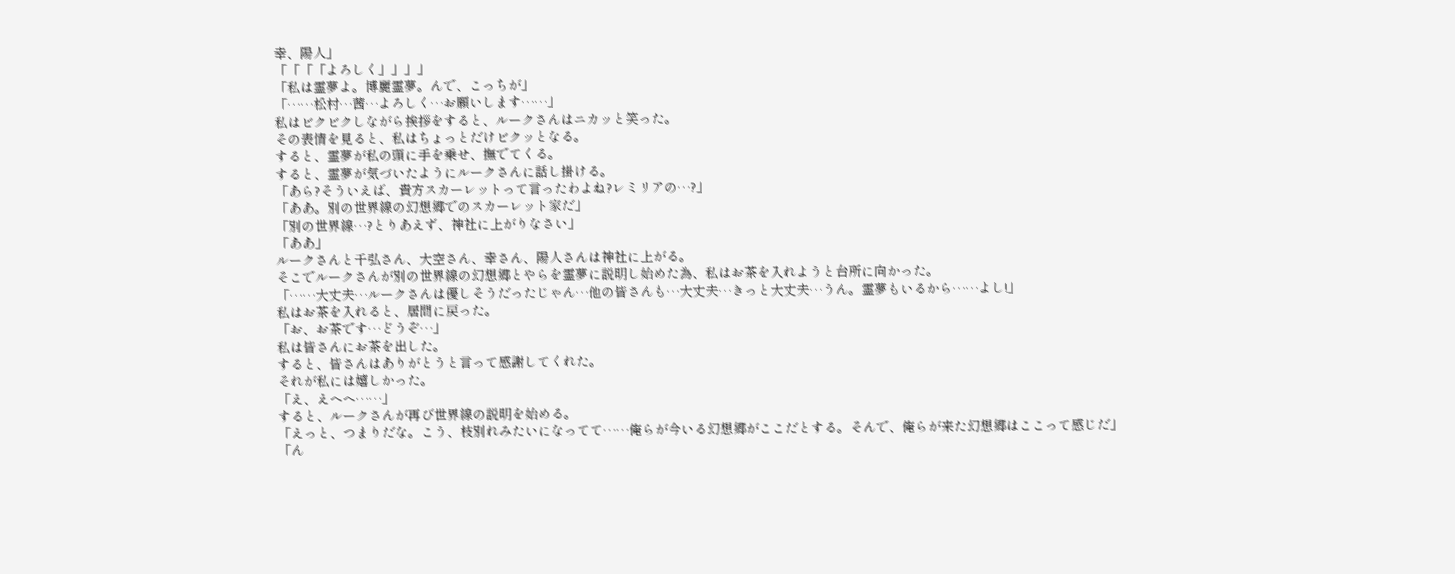幸、陽人」
「「「「よろしく」」」」
「私は霊夢よ。博麗霊夢。んで、こっちが」
「……松村…茜…よろしく…お願いします……」
私はビクビクしながら挨拶をすると、ルークさんはニカッと笑った。
その表情を見ると、私はちょっとだけビクッとなる。
すると、霊夢が私の頭に手を乗せ、撫でてくる。
すると、霊夢が気づいたようにルークさんに話し掛ける。
「あら?そういえば、貴方スカーレットって言ったわよね?レミリアの…?」
「ああ。別の世界線の幻想郷でのスカーレット家だ」
「別の世界線…?とりあえず、神社に上がりなさい」
「ああ」
ルークさんと千弘さん、大空さん、幸さん、陽人さんは神社に上がる。
そこでルークさんが別の世界線の幻想郷とやらを霊夢に説明し始めた為、私はお茶を入れようと台所に向かった。
「……大丈夫…ルークさんは優しそうだったじゃん…他の皆さんも…大丈夫…きっと大丈夫…うん。霊夢もいるから……よし!」
私はお茶を入れると、居間に戻った。
「お、お茶です…どうぞ…」
私は皆さんにお茶を出した。
すると、皆さんはありがとうと言って感謝してくれた。
それが私には嬉しかった。
「え、えへへ……」
すると、ルークさんが再び世界線の説明を始める。
「えっと、つまりだな。こう、枝別れみたいになってて……俺らが今いる幻想郷がここだとする。そんで、俺らが来た幻想郷はここって感じだ」
「ん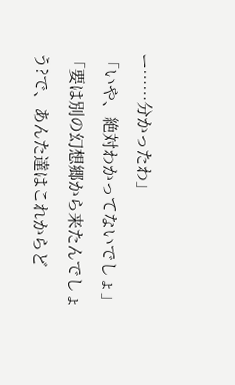ー……分かったわ」
「いや、絶対わかってないでしょ」
「要は別の幻想郷から来たんでしょう?で、あんた達はこれからど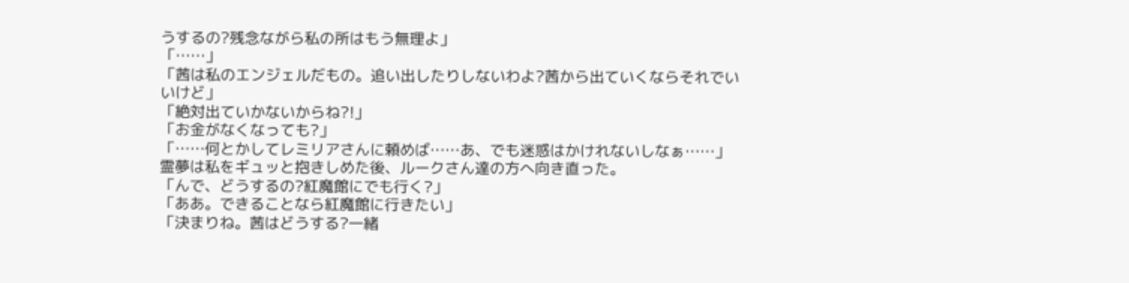うするの?残念ながら私の所はもう無理よ」
「……」
「茜は私のエンジェルだもの。追い出したりしないわよ?茜から出ていくならそれでいいけど」
「絶対出ていかないからね?!」
「お金がなくなっても?」
「……何とかしてレミリアさんに頼めば……あ、でも迷惑はかけれないしなぁ……」
霊夢は私をギュッと抱きしめた後、ルークさん達の方へ向き直った。
「んで、どうするの?紅魔館にでも行く?」
「ああ。できることなら紅魔館に行きたい」
「決まりね。茜はどうする?一緒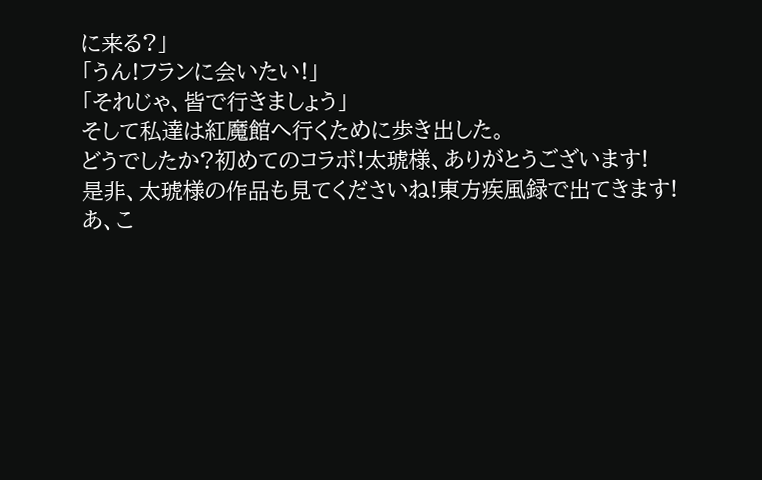に来る?」
「うん!フランに会いたい!」
「それじゃ、皆で行きましょう」
そして私達は紅魔館へ行くために歩き出した。
どうでしたか?初めてのコラボ!太琥様、ありがとうございます!
是非、太琥様の作品も見てくださいね!東方疾風録で出てきます!
あ、こ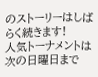のストーリーはしばらく続きます!
人気トーナメントは次の日曜日まで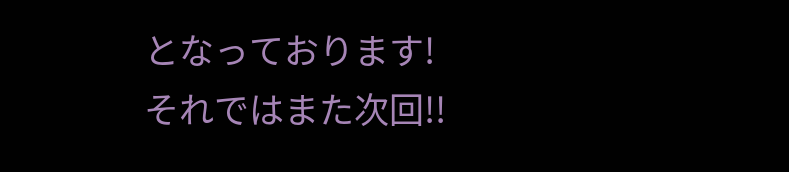となっております!
それではまた次回!!